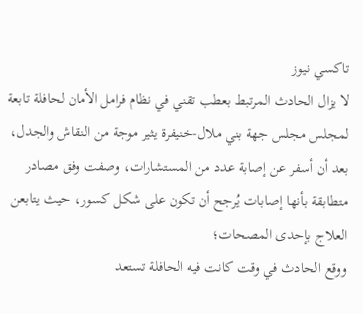تاكسي نيوز
لا يزال الحادث المرتبط بعطب تقني في نظام فرامل الأمان لحافلة تابعة لمجلس مجلس جهة بني ملال-خنيفرة يثير موجة من النقاش والجدل، بعد أن أسفر عن إصابة عدد من المستشارات، وصفت وفق مصادر متطابقة بأنها إصابات يُرجح أن تكون على شكل كسور، حيث يتابعن العلاج بإحدى المصحات؛
ووقع الحادث في وقت كانت فيه الحافلة تستعد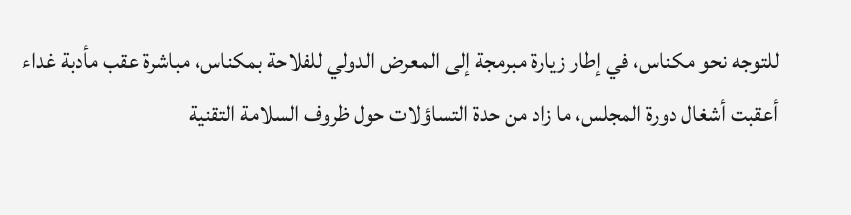للتوجه نحو مكناس، في إطار زيارة مبرمجة إلى المعرض الدولي للفلاحة بمكناس، مباشرة عقب مأدبة غداء أعقبت أشغال دورة المجلس، ما زاد من حدة التساؤلات حول ظروف السلامة التقنية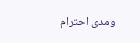ومدى احترام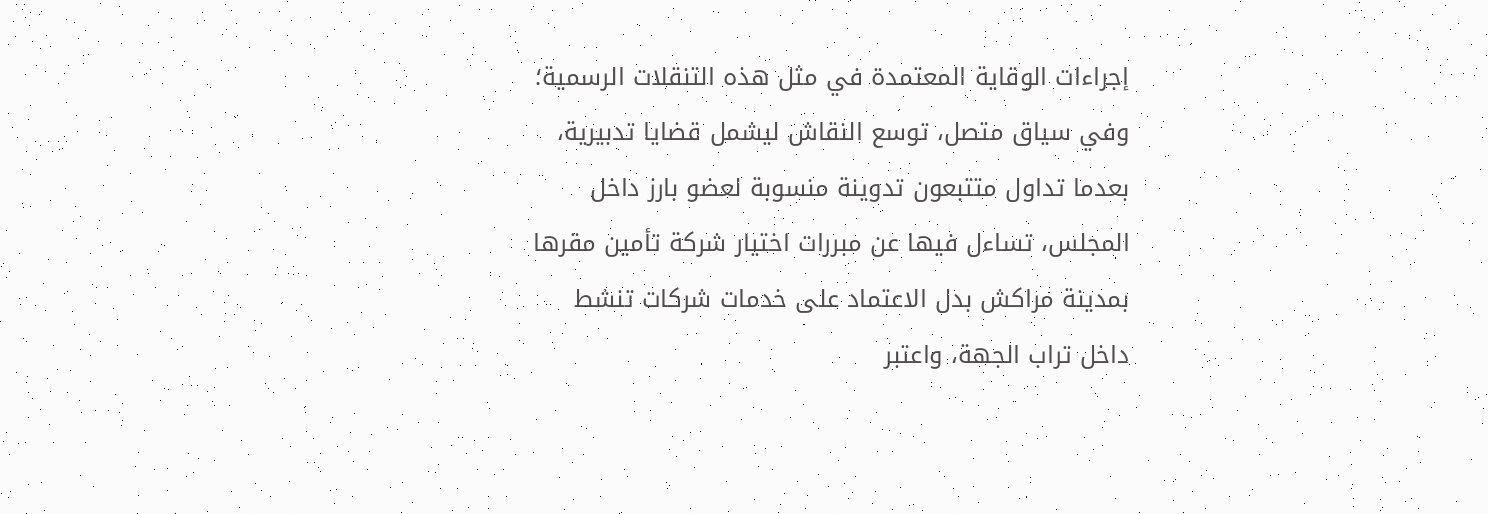إجراءات الوقاية المعتمدة في مثل هذه التنقلات الرسمية؛
وفي سياق متصل، توسع النقاش ليشمل قضايا تدبيرية، بعدما تداول متتبعون تدوينة منسوبة لعضو بارز داخل المجلس، تساءل فيها عن مبررات اختيار شركة تأمين مقرها بمدينة مراكش بدل الاعتماد على خدمات شركات تنشط داخل تراب الجهة، واعتبر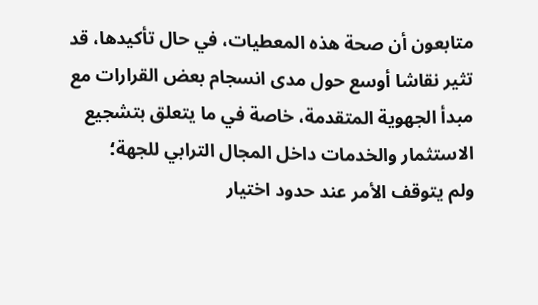متابعون أن صحة هذه المعطيات، في حال تأكيدها، قد تثير نقاشا أوسع حول مدى انسجام بعض القرارات مع مبدأ الجهوية المتقدمة، خاصة في ما يتعلق بتشجيع الاستثمار والخدمات داخل المجال الترابي للجهة؛
ولم يتوقف الأمر عند حدود اختيار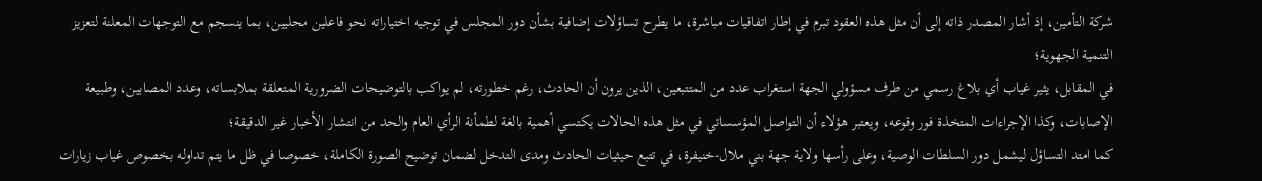شركة التأمين، إذ أشار المصدر ذاته إلى أن مثل هذه العقود تبرم في إطار اتفاقيات مباشرة، ما يطرح تساؤلات إضافية بشأن دور المجلس في توجيه اختياراته نحو فاعلين محليين، بما ينسجم مع التوجهات المعلنة لتعزيز التنمية الجهوية؛
في المقابل، يثير غياب أي بلاغ رسمي من طرف مسؤولي الجهة استغراب عدد من المتتبعين، الذين يرون أن الحادث، رغم خطورته، لم يواكب بالتوضيحات الضرورية المتعلقة بملابساته، وعدد المصابين، وطبيعة الإصابات، وكذا الإجراءات المتخذة فور وقوعه، ويعتبر هؤلاء أن التواصل المؤسساتي في مثل هذه الحالات يكتسي أهمية بالغة لطمأنة الرأي العام والحد من انتشار الأخبار غير الدقيقة؛
كما امتد التساؤل ليشمل دور السلطات الوصية، وعلى رأسها ولاية جهة بني ملال-خنيفرة، في تتبع حيثيات الحادث ومدى التدخل لضمان توضيح الصورة الكاملة، خصوصا في ظل ما يتم تداوله بخصوص غياب زيارات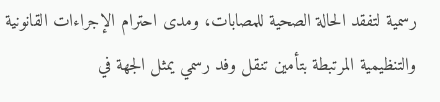رسمية لتفقد الحالة الصحية للمصابات، ومدى احترام الإجراءات القانونية والتنظيمية المرتبطة بتأمين تنقل وفد رسمي يمثل الجهة في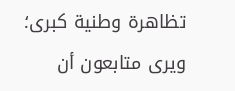تظاهرة وطنية كبرى؛
ويرى متابعون أن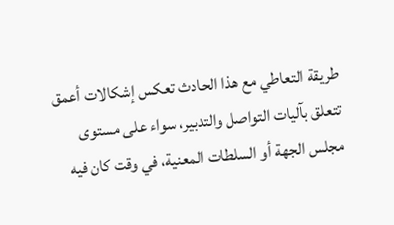طريقة التعاطي مع هذا الحادث تعكس إشكالات أعمق تتعلق بآليات التواصل والتدبير، سواء على مستوى مجلس الجهة أو السلطات المعنية، في وقت كان فيه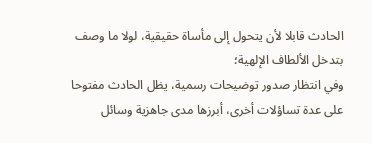الحادث قابلا لأن يتحول إلى مأساة حقيقية، لولا ما وصف بتدخل الألطاف الإلهية؛
وفي انتظار صدور توضيحات رسمية، يظل الحادث مفتوحا على عدة تساؤلات أخرى، أبرزها مدى جاهزية وسائل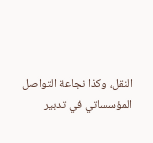النقل، وكذا نجاعة التواصل المؤسساتي في تدبير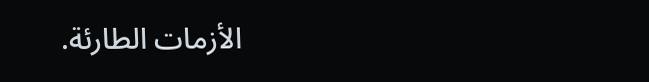الأزمات الطارئة.